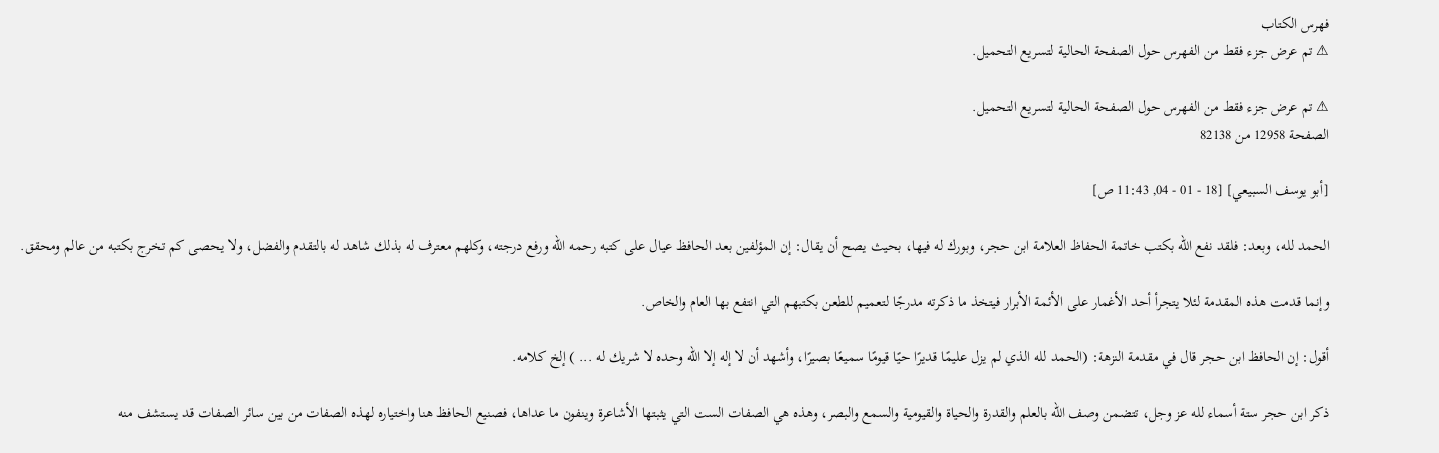فهرس الكتاب
⚠ تم عرض جزء فقط من الفهرس حول الصفحة الحالية لتسريع التحميل.

⚠ تم عرض جزء فقط من الفهرس حول الصفحة الحالية لتسريع التحميل.
الصفحة 12958 من 82138

[أبو يوسف السبيعي] [18 - 01 - 04, 11:43 ص]

الحمد لله، وبعد: فلقد نفع الله بكتب خاتمة الحفاظ العلامة ابن حجر، وبورك له فيها، بحيث يصح أن يقال: إن المؤلفين بعد الحافظ عيال على كتبه رحمه الله ورفع درجته، وكلهم معترف له بذلك شاهد له بالتقدم والفضل، ولا يحصى كم تخرج بكتبه من عالم ومحقق.

وإنما قدمت هذه المقدمة لئلا يتجرأ أحد الأغمار على الأئمة الأبرار فيتخذ ما ذكرته مدرجًا لتعميم للطعن بكتبهم التي انتفع بها العام والخاص.

أقول: إن الحافظ ابن حجر قال في مقدمة النزهة: (الحمد لله الذي لم يزل عليمًا قديرًا حيًا قيومًا سميعًا بصيرًا، وأشهد أن لا إله إلا الله وحده لا شريك له ... ) إلخ كلامه.

ذكر ابن حجر ستة أسماء لله عز وجل، تتضمن وصف الله بالعلم والقدرة والحياة والقيومية والسمع والبصر، وهذه هي الصفات الست التي يثبتها الأشاعرة وينفون ما عداها، فصنيع الحافظ هنا واختياره لهذه الصفات من بين سائر الصفات قد يستشف منه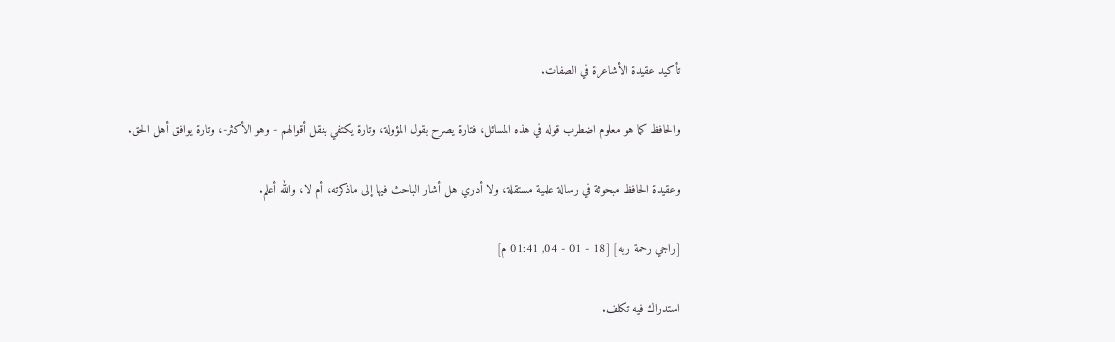تأكيد عقيدة الأشاعرة في الصفات.

والحافظ كما هو معلوم اضطرب قوله في هذه المسائل، فتارة يصرح بقول المؤولة، وتارة يكتفي بنقل أقوالهم - وهو الأكثر-، وتارة يوافق أهل الحق.

وعقيدة الحافظ مبحوثة في رسالة علمية مستقلة، ولا أدري هل أشار الباحث فيها إلى ماذكرته، أم لا، والله أعلم.

[راجي رحمة ربه] [18 - 01 - 04, 01:41 م]

استدراك فيه تكلف.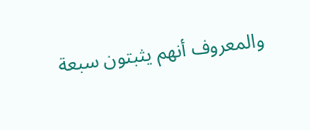والمعروف أنهم يثبتون سبعة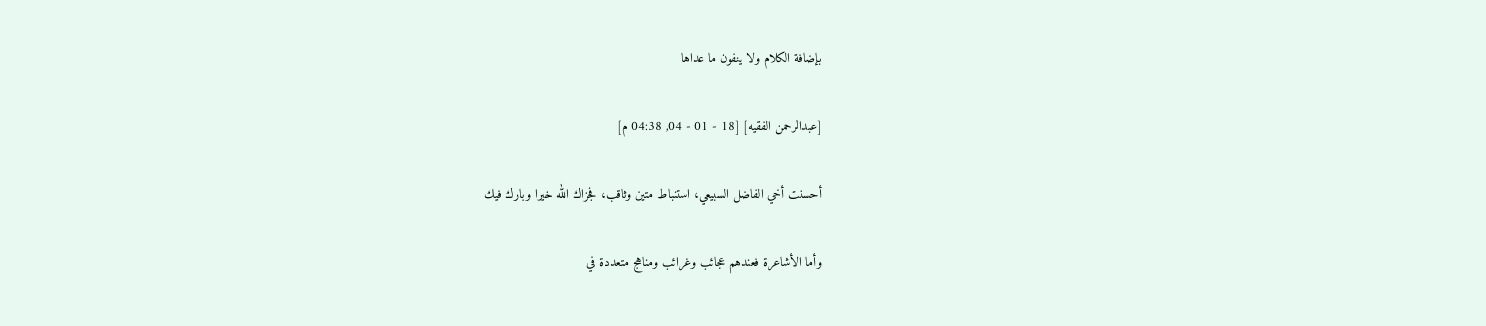بإضافة الكلام ولا ينفون ما عداها

[عبدالرحمن الفقيه] [18 - 01 - 04, 04:38 م]

أحسنت أخي الفاضل السبيعي، استنباط متين وثاقب، فجزاك الله خيرا وبارك فيك

وأما الأشاعرة فعندهم عجائب وغرائب ومناهج متعددة في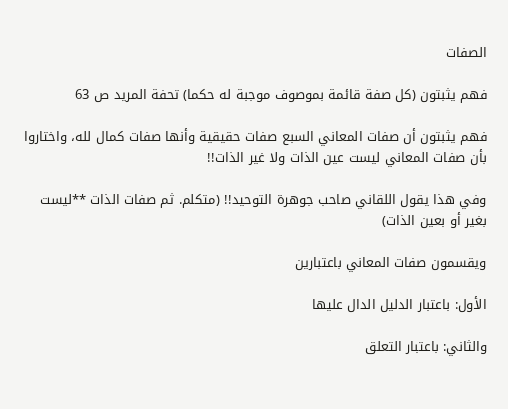الصفات

فهم يثبتون (كل صفة قائمة بموصوف موجبة له حكما) تحفة المريد ص 63

فهم يثبتون أن صفات المعاني السبع صفات حقيقية وأنها صفات كمال لله، واختاروا بأن صفات المعاني ليست عين الذات ولا غير الذات!!

وفي هذا يقول اللقاني صاحب جوهرة التوحيد!! (متكلم. ثم صفات الذات **ليست بغير أو بعين الذات)

ويقسمون صفات المعاني باعتبارين

الأول: باعتبار الدليل الدال عليها

والثاني: باعتبار التعلق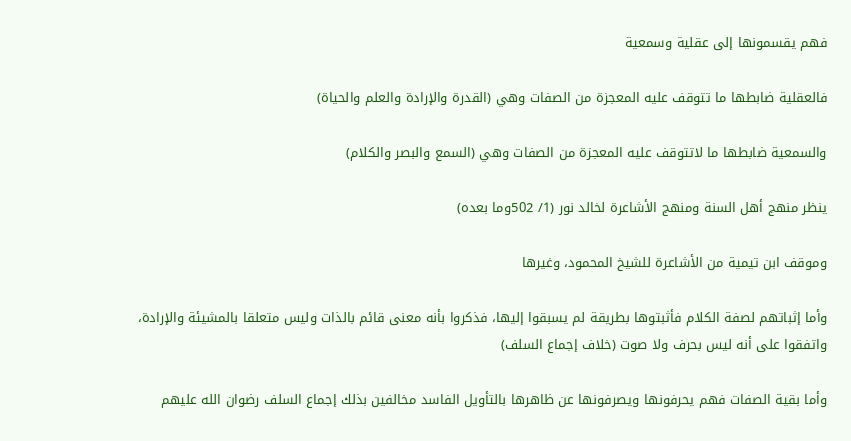فهم يقسمونها إلى عقلية وسمعية

فالعقلية ضابطها ما تتوقف عليه المعجزة من الصفات وهي (القدرة والإرادة والعلم والحياة)

والسمعية ضابطها ما لاتتوقف عليه المعجزة من الصفات وهي (السمع والبصر والكلام)

ينظر منهج أهل السنة ومنهج الأشاعرة لخالد نور (1/ 502وما بعده)

وموقف ابن تيمية من الأشاعرة للشيخ المحمود، وغيرها

وأما إثباتهم لصفة الكلام فأثبتوها بطريقة لم يسبقوا إليها، فذكروا بأنه معنى قائم بالذات وليس متعلقا بالمشيئة والإرادة، واتفقوا على أنه ليس بحرف ولا صوت (خلاف إجماع السلف)

وأما بقية الصفات فهم يحرفونها ويصرفونها عن ظاهرها بالتأويل الفاسد مخالفين بذلك إجماع السلف رضوان الله عليهم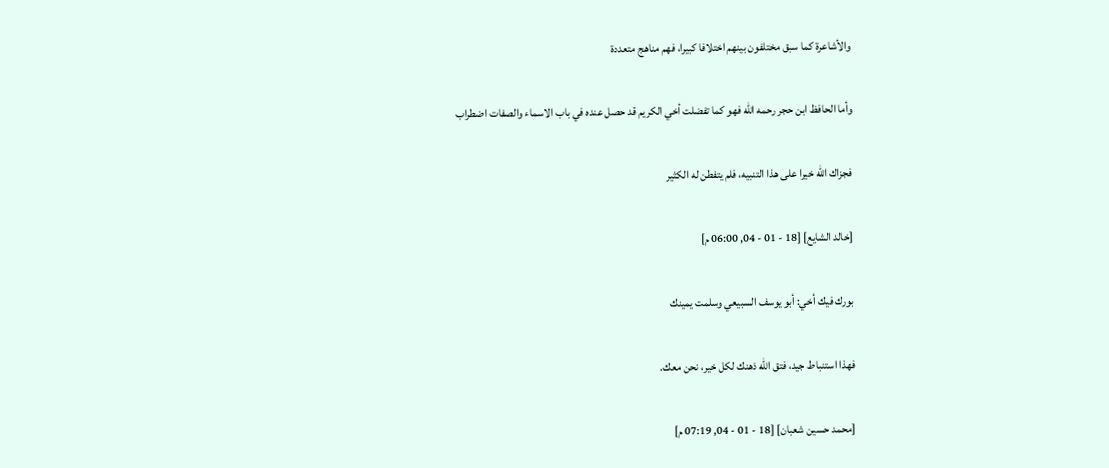والأشاعرة كما سبق مختلفون بينهم اختلافا كبيرا، فهم مناهج متعددة

وأما الحافظ ابن حجر رحمه الله فهو كما تفضلت أخي الكريم قد حصل عنده في باب الاسماء والصفات اضطراب

فجزاك الله خيرا على هذا التنبيه، فلم يتفطن له الكثير

[خالد الشايع] [18 - 01 - 04, 06:00 م]

بورك فيك أخي: أبو يوسف السبيعي وسلمت يمينك

فهذا استنباط جيد، فتق الله ذهنك لكل خير، نحن معك.

[محمد حسين شعبان] [18 - 01 - 04, 07:19 م]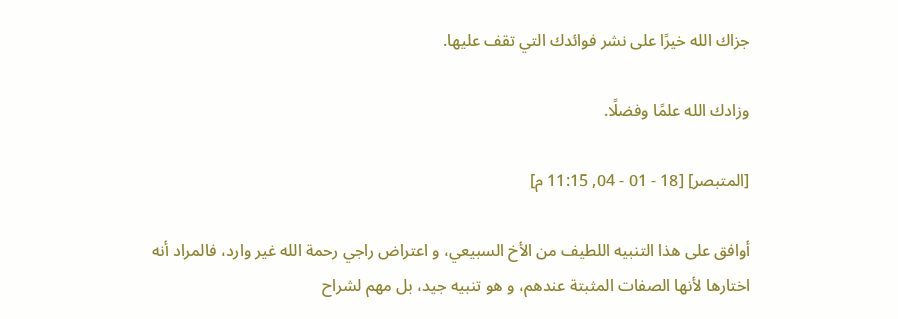جزاك الله خيرًا على نشر فوائدك التي تقف عليها.

وزادك الله علمًا وفضلًا.

[المتبصر] [18 - 01 - 04, 11:15 م]

أوافق على هذا التنبيه اللطيف من الأخ السبيعي، و اعتراض راجي رحمة الله غير وارد، فالمراد أنه اختارها لأنها الصفات المثبتة عندهم، و هو تنبيه جيد، بل مهم لشراح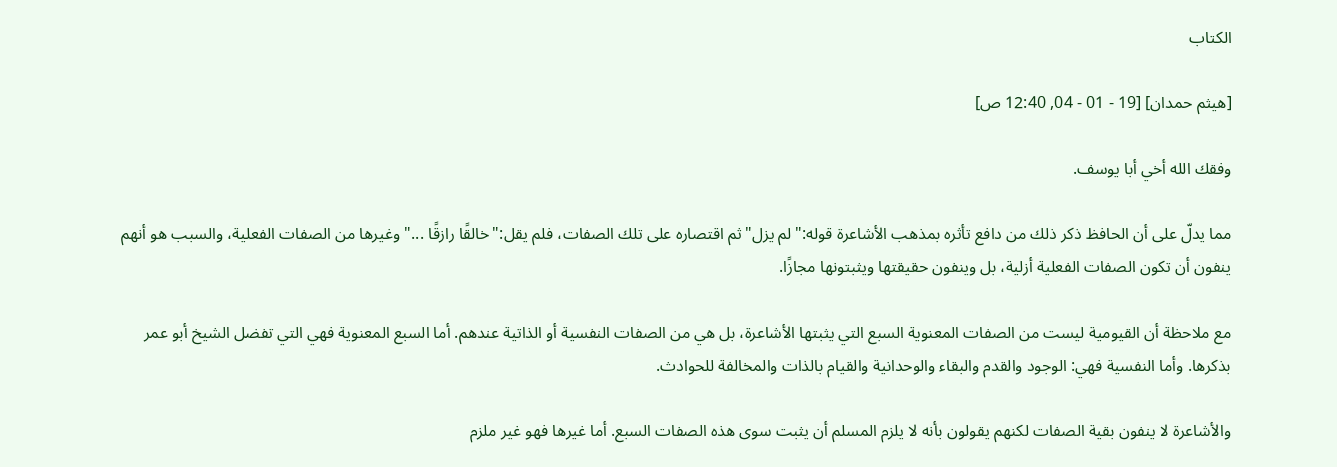الكتاب

[هيثم حمدان] [19 - 01 - 04, 12:40 ص]

وفقك الله أخي أبا يوسف.

مما يدلّ على أن الحافظ ذكر ذلك من دافع تأثره بمذهب الأشاعرة قوله:"لم يزل"ثم اقتصاره على تلك الصفات، فلم يقل:"خالقًا رازقًا ..."وغيرها من الصفات الفعلية، والسبب هو أنهم ينفون أن تكون الصفات الفعلية أزلية، بل وينفون حقيقتها ويثبتونها مجازًا.

مع ملاحظة أن القيومية ليست من الصفات المعنوية السبع التي يثبتها الأشاعرة، بل هي من الصفات النفسية أو الذاتية عندهم. أما السبع المعنوية فهي التي تفضل الشيخ أبو عمر بذكرها. وأما النفسية فهي: الوجود والقدم والبقاء والوحدانية والقيام بالذات والمخالفة للحوادث.

والأشاعرة لا ينفون بقية الصفات لكنهم يقولون بأنه لا يلزم المسلم أن يثبت سوى هذه الصفات السبع. أما غيرها فهو غير ملزم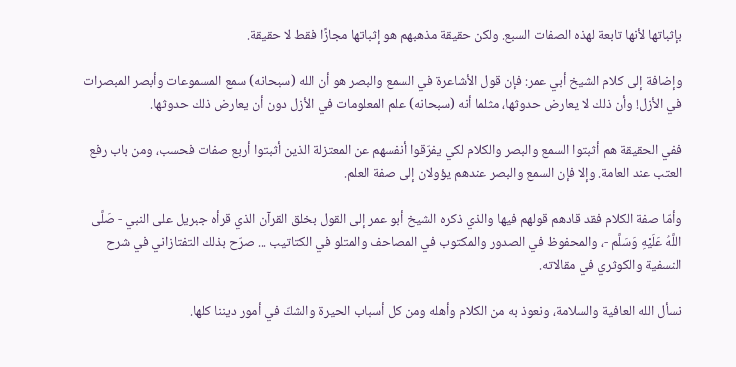بإثباتها لأنها تابعة لهذه الصفات السبع. ولكن حقيقة مذهبهم هو إثباتها مجازًا فقط لا حقيقة.

وإضافة إلى كلام الشيخ أبي عمر: فإن قول الأشاعرة في السمع والبصر هو أن الله (سبحانه) سمع المسموعات وأبصر المبصرات في الأزل! وأن ذلك لا يعارض حدوثها، مثلما أنه (سبحانه) علم المعلومات في الأزل دون أن يعارض ذلك حدوثها.

ففي الحقيقة هم أثبتوا السمع والبصر والكلام لكي يفرّقوا أنفسهم عن المعتزلة الذين أثبتوا أربع صفات فحسب، ومن باب رفع العتب عند العامة. وإلا فإن السمع والبصر عندهم يؤولان إلى صفة العلم.

وأمّا صفة الكلام فقد قادهم قولهم فيها والذي ذكره الشيخ أبو عمر إلى القول بخلق القرآن الذي قرأه جبريل على النبي - صَلَّى اللَّهُ عَلَيْهِ وَسَلَّم -، والمحفوظ في الصدور والمكتوب في المصاحف والمتلو في الكتاتيب ... صرّح بذلك التفتازاني في شرح النسفية والكوثري في مقالاته.

نسأل الله العافية والسلامة، ونعوذ به من الكلام وأهله ومن كل أسباب الحيرة والشكّ في أمور ديننا كلها.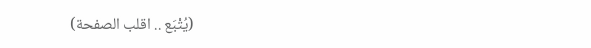(يُتْبَع .. اقلب الصفحة)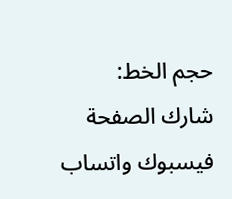حجم الخط:
شارك الصفحة
فيسبوك واتساب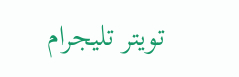تويتر تليجرام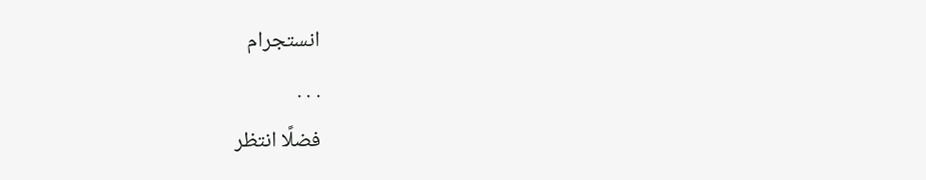انستجرام
. . .
فضلًا انتظر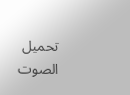تحميل الصوت